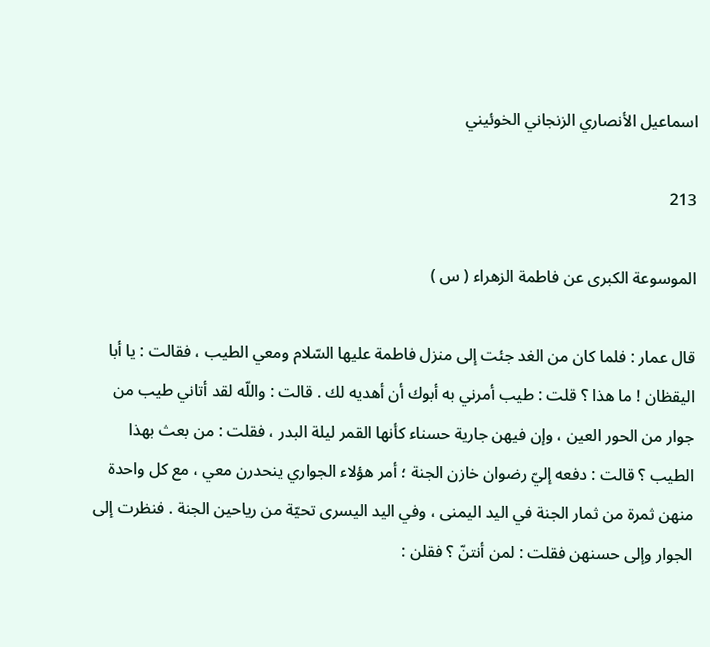اسماعيل الأنصاري الزنجاني الخوئيني

213

الموسوعة الكبرى عن فاطمة الزهراء ( س )

قال عمار : فلما كان من الغد جئت إلى منزل فاطمة عليها السّلام ومعي الطيب ، فقالت : يا أبا اليقظان ! ما هذا ؟ قلت : طيب أمرني به أبوك أن أهديه لك . قالت : واللّه لقد أتاني طيب من جوار من الحور العين ، وإن فيهن جارية حسناء كأنها القمر ليلة البدر ، فقلت : من بعث بهذا الطيب ؟ قالت : دفعه إليّ رضوان خازن الجنة ؛ أمر هؤلاء الجواري ينحدرن معي ، مع كل واحدة منهن ثمرة من ثمار الجنة في اليد اليمنى ، وفي اليد اليسرى تحيّة من رياحين الجنة . فنظرت إلى الجوار وإلى حسنهن فقلت : لمن أنتنّ ؟ فقلن :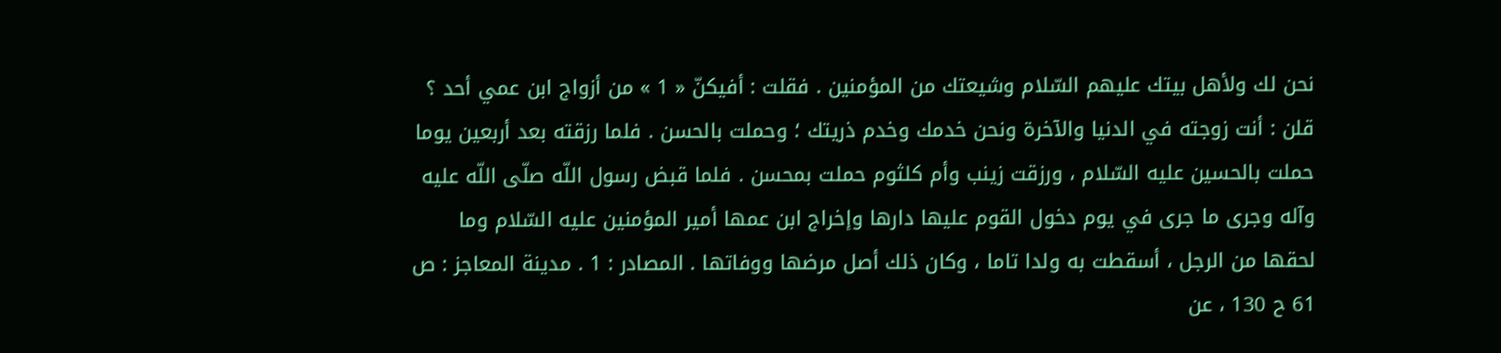نحن لك ولأهل بيتك عليهم السّلام وشيعتك من المؤمنين . فقلت : أفيكنّ « 1 » من أزواج ابن عمي أحد ؟ قلن : أنت زوجته في الدنيا والآخرة ونحن خدمك وخدم ذريتك ؛ وحملت بالحسن . فلما رزقته بعد أربعين يوما حملت بالحسين عليه السّلام ، ورزقت زينب وأم كلثوم حملت بمحسن . فلما قبض رسول اللّه صلّى اللّه عليه وآله وجرى ما جرى في يوم دخول القوم عليها دارها وإخراج ابن عمها أمير المؤمنين عليه السّلام وما لحقها من الرجل ، أسقطت به ولدا تاما ، وكان ذلك أصل مرضها ووفاتها . المصادر : 1 . مدينة المعاجز : ص 61 ح 130 ، عن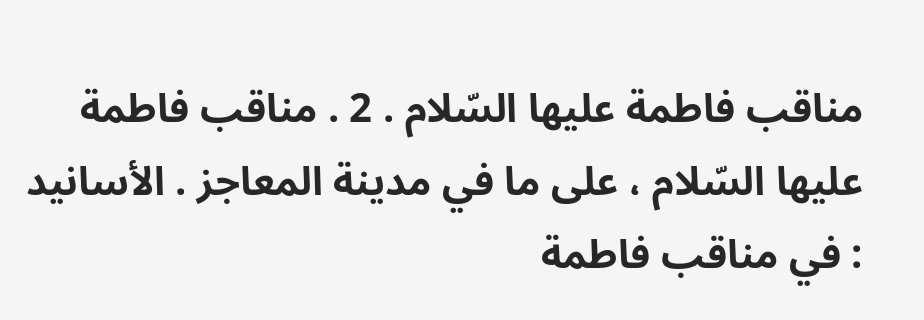مناقب فاطمة عليها السّلام . 2 . مناقب فاطمة عليها السّلام ، على ما في مدينة المعاجز . الأسانيد : في مناقب فاطمة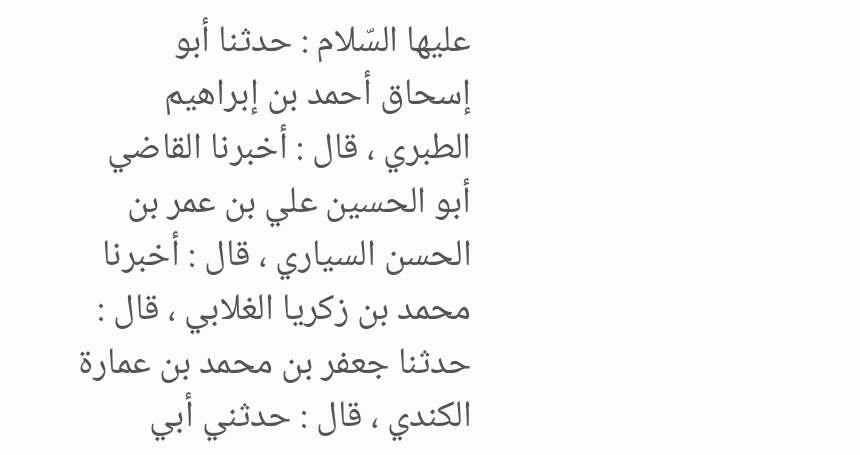عليها السّلام : حدثنا أبو إسحاق أحمد بن إبراهيم الطبري ، قال : أخبرنا القاضي أبو الحسين علي بن عمر بن الحسن السياري ، قال : أخبرنا محمد بن زكريا الغلابي ، قال : حدثنا جعفر بن محمد بن عمارة الكندي ، قال : حدثني أبي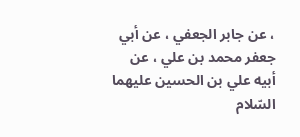، عن جابر الجعفي ، عن أبي جعفر محمد بن علي ، عن أبيه علي بن الحسين عليهما السّلام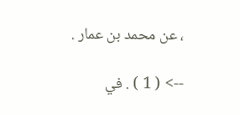، عن محمد بن عمار .

--> ( 1 ) . في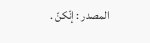المصدر : إنّكنّ .